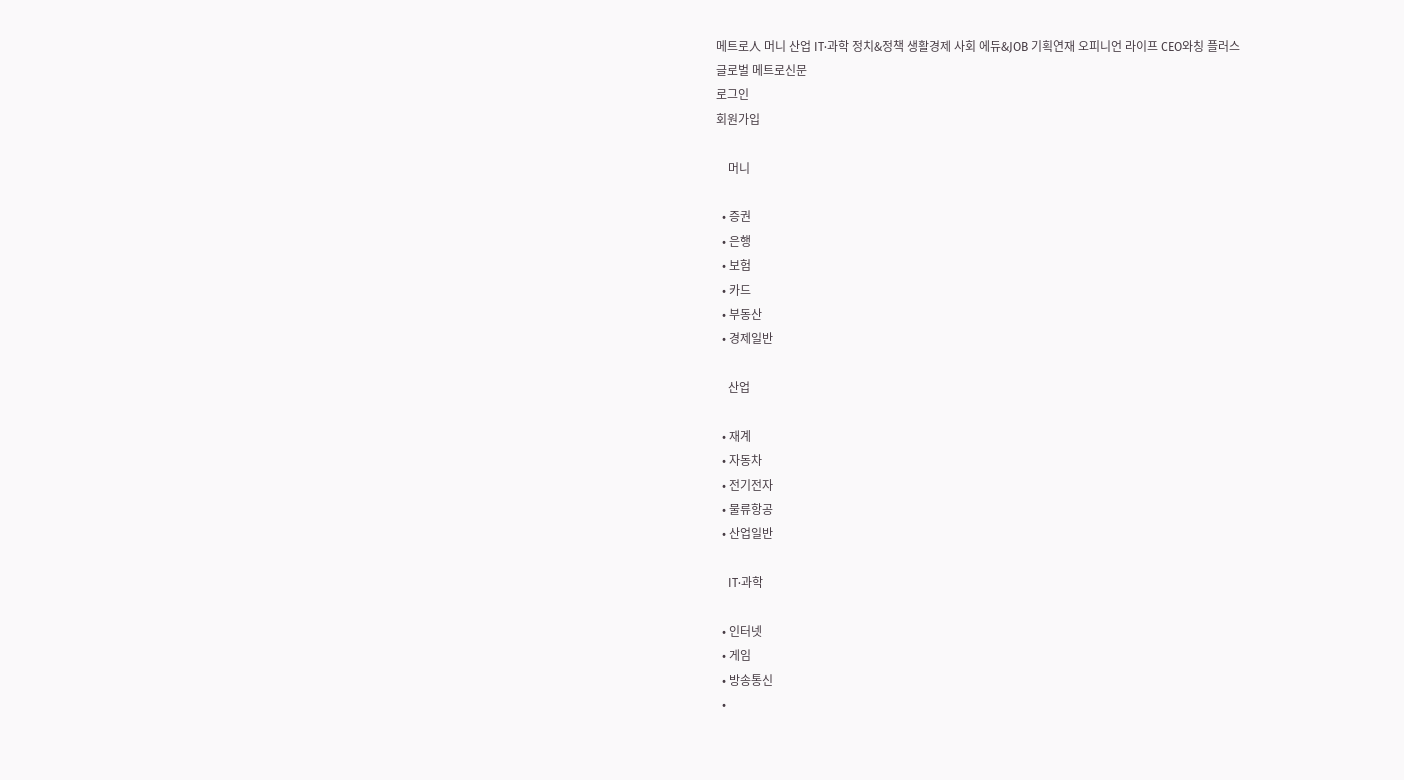메트로人 머니 산업 IT·과학 정치&정책 생활경제 사회 에듀&JOB 기획연재 오피니언 라이프 CEO와칭 플러스
글로벌 메트로신문
로그인
회원가입

    머니

  • 증권
  • 은행
  • 보험
  • 카드
  • 부동산
  • 경제일반

    산업

  • 재계
  • 자동차
  • 전기전자
  • 물류항공
  • 산업일반

    IT·과학

  • 인터넷
  • 게임
  • 방송통신
  •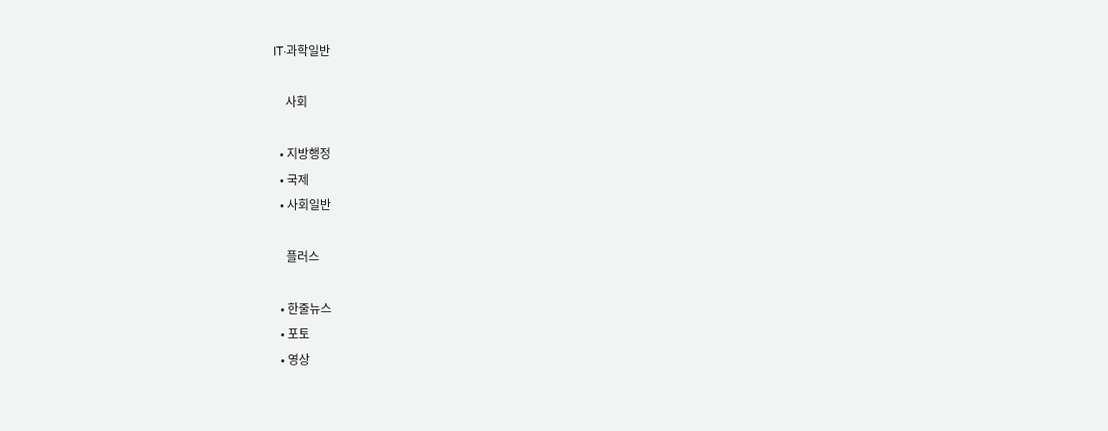IT·과학일반

    사회

  • 지방행정
  • 국제
  • 사회일반

    플러스

  • 한줄뉴스
  • 포토
  • 영상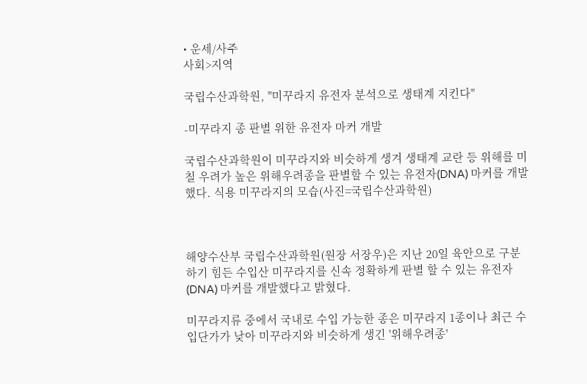• 운세/사주
사회>지역

국립수산과학원, "미꾸라지 유전자 분석으로 생태계 지킨다"

-미꾸라지 종 판별 위한 유전자 마커 개발

국립수산과학원이 미꾸라지와 비슷하게 생겨 생태계 교란 등 위해를 미칠 우려가 높은 위해우려종을 판별할 수 있는 유전자(DNA) 마커를 개발했다. 식용 미꾸라지의 모습(사진=국립수산과학원)



해양수산부 국립수산과학원(원장 서장우)은 지난 20일 육안으로 구분하기 힘든 수입산 미꾸라지를 신속 정확하게 판별 할 수 있는 유전자(DNA) 마커를 개발했다고 밝혔다.

미꾸라지류 중에서 국내로 수입 가능한 종은 미꾸라지 1종이나 최근 수입단가가 낮아 미꾸라지와 비슷하게 생긴 '위해우려종'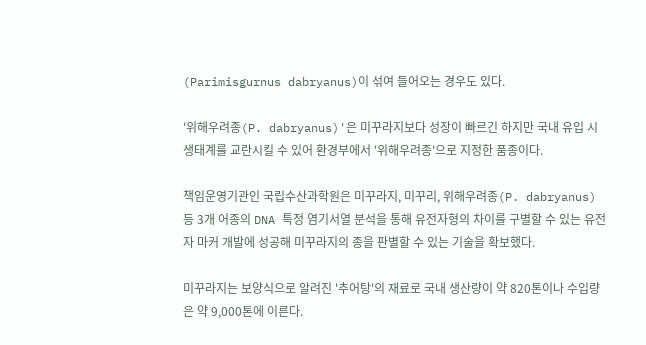(Parimisgurnus dabryanus)이 섞여 들어오는 경우도 있다.

'위해우려종(P. dabryanus)'은 미꾸라지보다 성장이 빠르긴 하지만 국내 유입 시 생태계를 교란시킬 수 있어 환경부에서 '위해우려종'으로 지정한 품종이다.

책임운영기관인 국립수산과학원은 미꾸라지, 미꾸리, 위해우려종(P. dabryanus) 등 3개 어종의 DNA 특정 염기서열 분석을 통해 유전자형의 차이를 구별할 수 있는 유전자 마커 개발에 성공해 미꾸라지의 종을 판별할 수 있는 기술을 확보했다.

미꾸라지는 보양식으로 알려진 '추어탕'의 재료로 국내 생산량이 약 820톤이나 수입량은 약 9,000톤에 이른다.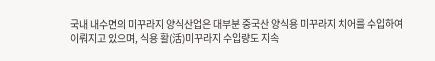국내 내수면의 미꾸라지 양식산업은 대부분 중국산 양식용 미꾸라지 치어를 수입하여 이뤄지고 있으며, 식용 활(活)미꾸라지 수입량도 지속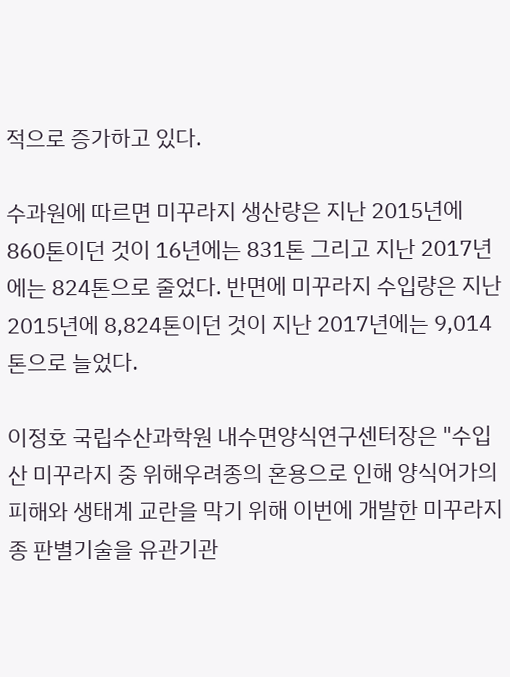적으로 증가하고 있다.

수과원에 따르면 미꾸라지 생산량은 지난 2015년에 860톤이던 것이 16년에는 831톤 그리고 지난 2017년에는 824톤으로 줄었다. 반면에 미꾸라지 수입량은 지난 2015년에 8,824톤이던 것이 지난 2017년에는 9,014톤으로 늘었다.

이정호 국립수산과학원 내수면양식연구센터장은 "수입산 미꾸라지 중 위해우려종의 혼용으로 인해 양식어가의 피해와 생태계 교란을 막기 위해 이번에 개발한 미꾸라지 종 판별기술을 유관기관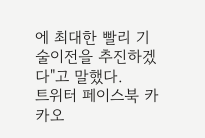에 최대한 빨리 기술이전을 추진하겠다"고 말했다.
트위터 페이스북 카카오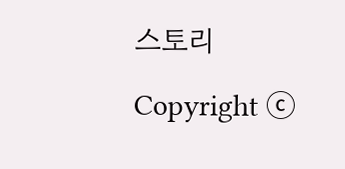스토리 Copyright ⓒ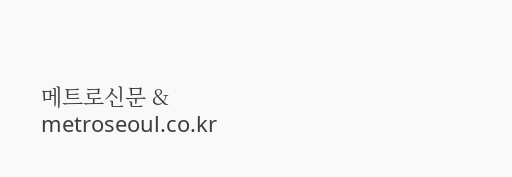메트로신문 & metroseoul.co.kr